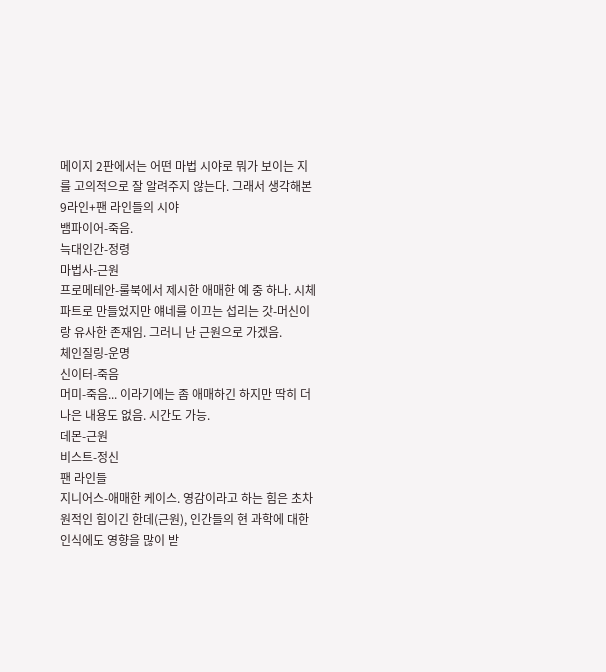메이지 2판에서는 어떤 마법 시야로 뭐가 보이는 지를 고의적으로 잘 알려주지 않는다. 그래서 생각해본 9라인+팬 라인들의 시야
뱀파이어-죽음.
늑대인간-정령
마법사-근원
프로메테안-룰북에서 제시한 애매한 예 중 하나. 시체 파트로 만들었지만 얘네를 이끄는 섭리는 갓-머신이랑 유사한 존재임. 그러니 난 근원으로 가겠음.
체인질링-운명
신이터-죽음
머미-죽음... 이라기에는 좀 애매하긴 하지만 딱히 더 나은 내용도 없음. 시간도 가능.
데몬-근원
비스트-정신
팬 라인들
지니어스-애매한 케이스. 영감이라고 하는 힘은 초차원적인 힘이긴 한데(근원), 인간들의 현 과학에 대한 인식에도 영향을 많이 받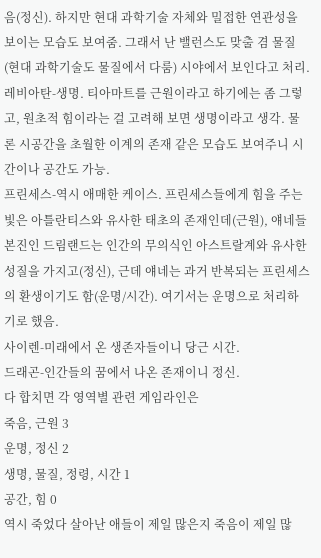음(정신). 하지만 현대 과학기술 자체와 밀접한 연관성을 보이는 모습도 보여줌. 그래서 난 밸런스도 맞출 겸 물질(현대 과학기술도 물질에서 다룸) 시야에서 보인다고 처리.
레비아탄-생명. 티아마트를 근원이라고 하기에는 좀 그렇고, 원초적 힘이라는 걸 고려해 보면 생명이라고 생각. 물론 시공간을 초월한 이계의 존재 같은 모습도 보여주니 시간이나 공간도 가능.
프린세스-역시 애매한 케이스. 프린세스들에게 힘을 주는 빛은 아틀란티스와 유사한 태초의 존재인데(근원), 얘네들 본진인 드림랜드는 인간의 무의식인 아스트랄계와 유사한 성질을 가지고(정신), 근데 얘네는 과거 반복되는 프린세스의 환생이기도 함(운명/시간). 여기서는 운명으로 처리하기로 했음.
사이렌-미래에서 온 생존자들이니 당근 시간.
드래곤-인간들의 꿈에서 나온 존재이니 정신.
다 합치면 각 영역별 관련 게임라인은
죽음, 근원 3
운명, 정신 2
생명, 물질, 정령, 시간 1
공간, 힘 0
역시 죽었다 살아난 애들이 제일 많은지 죽음이 제일 많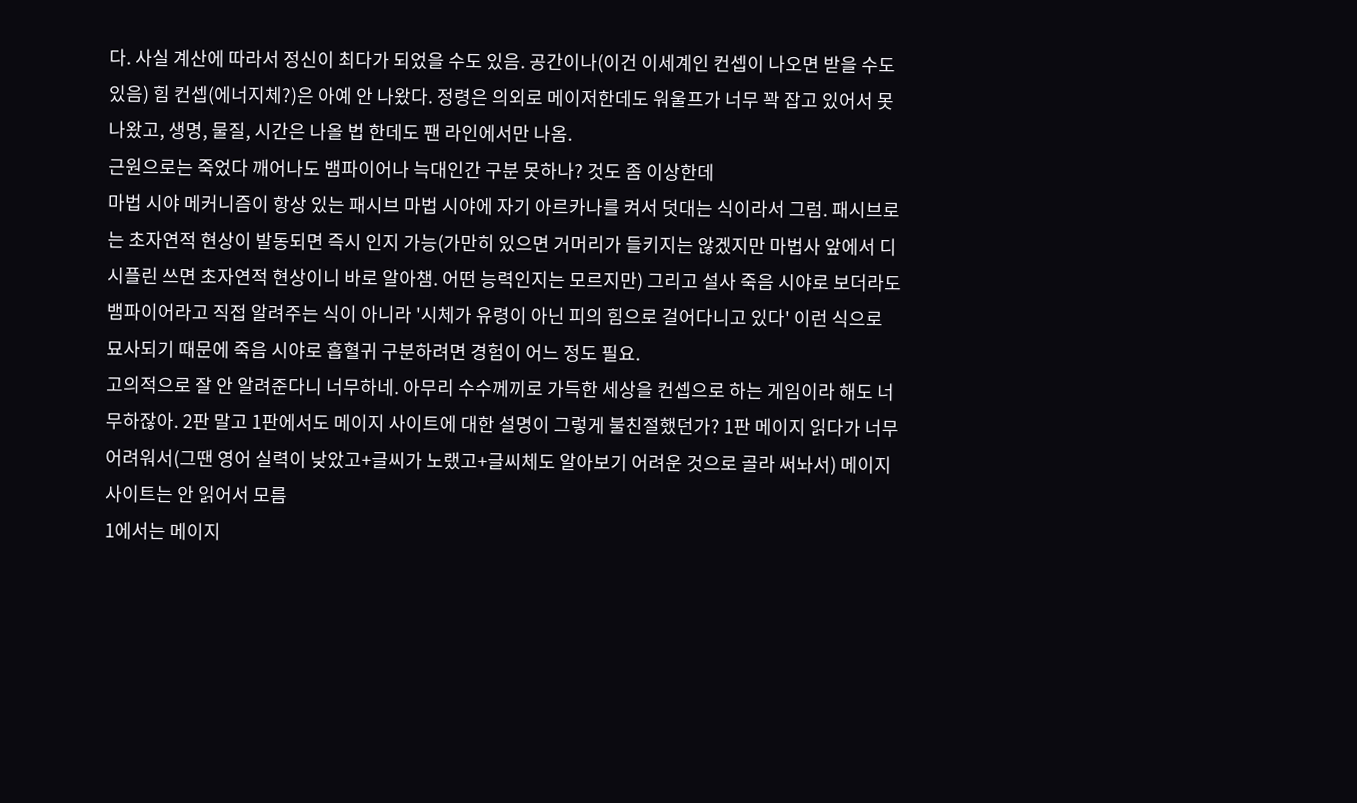다. 사실 계산에 따라서 정신이 최다가 되었을 수도 있음. 공간이나(이건 이세계인 컨셉이 나오면 받을 수도 있음) 힘 컨셉(에너지체?)은 아예 안 나왔다. 정령은 의외로 메이저한데도 워울프가 너무 꽉 잡고 있어서 못 나왔고, 생명, 물질, 시간은 나올 법 한데도 팬 라인에서만 나옴.
근원으로는 죽었다 깨어나도 뱀파이어나 늑대인간 구분 못하나? 것도 좀 이상한데
마법 시야 메커니즘이 항상 있는 패시브 마법 시야에 자기 아르카나를 켜서 덧대는 식이라서 그럼. 패시브로는 초자연적 현상이 발동되면 즉시 인지 가능(가만히 있으면 거머리가 들키지는 않겠지만 마법사 앞에서 디시플린 쓰면 초자연적 현상이니 바로 알아챔. 어떤 능력인지는 모르지만) 그리고 설사 죽음 시야로 보더라도 뱀파이어라고 직접 알려주는 식이 아니라 '시체가 유령이 아닌 피의 힘으로 걸어다니고 있다' 이런 식으로 묘사되기 때문에 죽음 시야로 흡혈귀 구분하려면 경험이 어느 정도 필요.
고의적으로 잘 안 알려준다니 너무하네. 아무리 수수께끼로 가득한 세상을 컨셉으로 하는 게임이라 해도 너무하잖아. 2판 말고 1판에서도 메이지 사이트에 대한 설명이 그렇게 불친절했던가? 1판 메이지 읽다가 너무 어려워서(그땐 영어 실력이 낮았고+글씨가 노랬고+글씨체도 알아보기 어려운 것으로 골라 써놔서) 메이지 사이트는 안 읽어서 모름
1에서는 메이지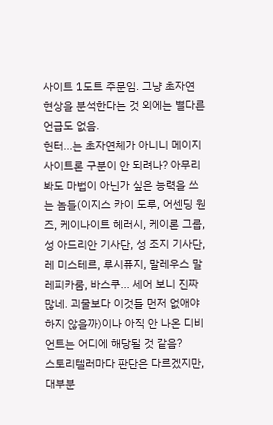사이트 1도트 주문임. 그냥 초자연 현상을 분석한다는 것 외에는 별다른 언급도 없음.
헌터...는 초자연체가 아니니 메이지 사이트론 구분이 안 되려나? 아무리 봐도 마법이 아닌가 싶은 능력을 쓰는 놈들(이지스 카이 도루, 어센딩 원즈, 케이나이트 헤러시, 케이론 그룹, 성 아드리안 기사단, 성 조지 기사단, 레 미스테르, 루시퓨지, 말레우스 말레피카룸, 바스쿠... 세어 보니 진짜 많네. 괴물보다 이것들 먼저 없애야 하지 않을까)이나 아직 안 나온 디비언트는 어디에 해당될 것 같음?
스토리텔러마다 판단은 다르겠지만, 대부분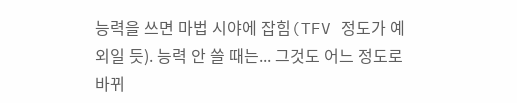능력을 쓰면 마법 시야에 잡힘(TFV 정도가 예외일 듯). 능력 안 쓸 때는... 그것도 어느 정도로 바뀌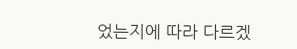었는지에 따라 다르겠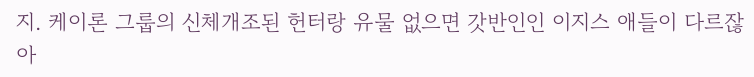지. 케이론 그룹의 신체개조된 헌터랑 유물 없으면 갓반인인 이지스 애들이 다르잖아